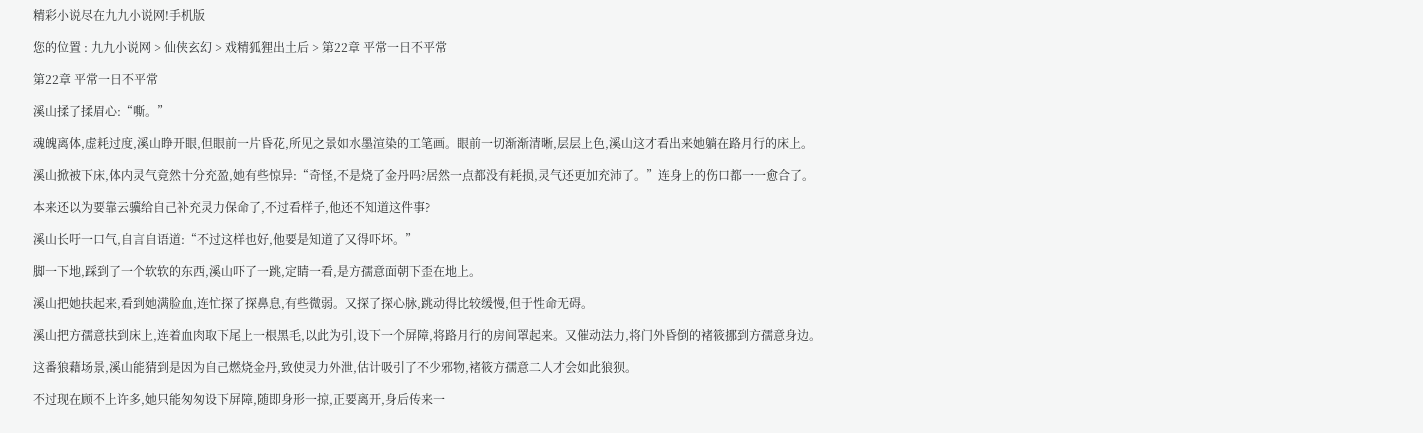精彩小说尽在九九小说网!手机版

您的位置 : 九九小说网 > 仙侠玄幻 > 戏精狐狸出土后 > 第22章 平常一日不平常

第22章 平常一日不平常

溪山揉了揉眉心:“嘶。”

魂魄离体,虚耗过度,溪山睁开眼,但眼前一片昏花,所见之景如水墨渲染的工笔画。眼前一切渐渐清晰,层层上色,溪山这才看出来她躺在路月行的床上。

溪山掀被下床,体内灵气竟然十分充盈,她有些惊异:“奇怪,不是烧了金丹吗?居然一点都没有耗损,灵气还更加充沛了。”连身上的伤口都一一愈合了。

本来还以为要靠云骥给自己补充灵力保命了,不过看样子,他还不知道这件事?

溪山长吁一口气,自言自语道:“不过这样也好,他要是知道了又得吓坏。”

脚一下地,踩到了一个软软的东西,溪山吓了一跳,定睛一看,是方孺意面朝下歪在地上。

溪山把她扶起来,看到她满脸血,连忙探了探鼻息,有些微弱。又探了探心脉,跳动得比较缓慢,但于性命无碍。

溪山把方孺意扶到床上,连着血肉取下尾上一根黑毛,以此为引,设下一个屏障,将路月行的房间罩起来。又催动法力,将门外昏倒的褚筱挪到方孺意身边。

这番狼藉场景,溪山能猜到是因为自己燃烧金丹,致使灵力外泄,估计吸引了不少邪物,褚筱方孺意二人才会如此狼狈。

不过现在顾不上许多,她只能匆匆设下屏障,随即身形一掠,正要离开,身后传来一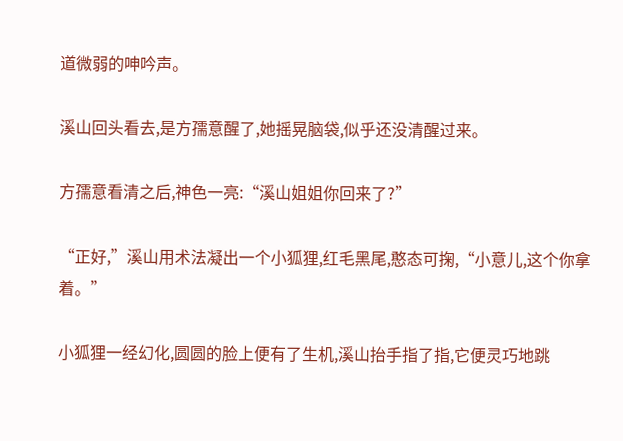道微弱的呻吟声。

溪山回头看去,是方孺意醒了,她摇晃脑袋,似乎还没清醒过来。

方孺意看清之后,神色一亮:“溪山姐姐你回来了?”

“正好,”溪山用术法凝出一个小狐狸,红毛黑尾,憨态可掬,“小意儿,这个你拿着。”

小狐狸一经幻化,圆圆的脸上便有了生机,溪山抬手指了指,它便灵巧地跳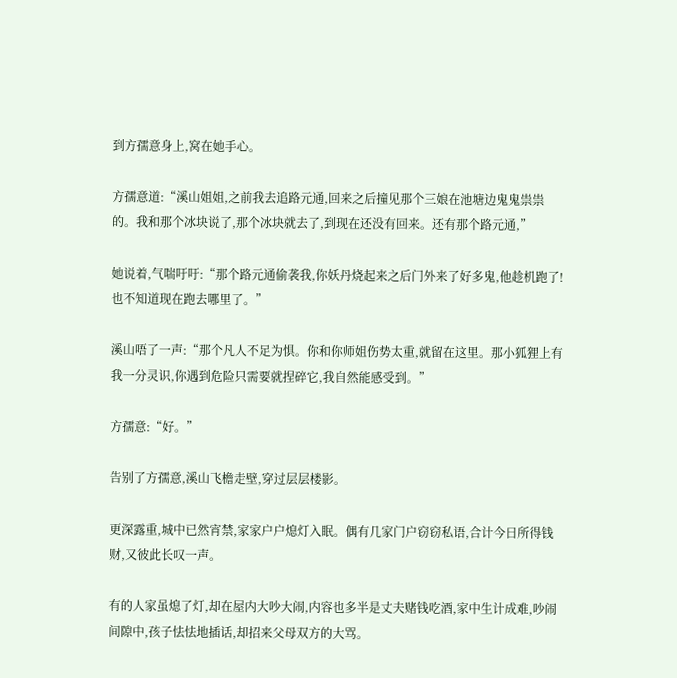到方孺意身上,窝在她手心。

方孺意道:“溪山姐姐,之前我去追路元通,回来之后撞见那个三娘在池塘边鬼鬼祟祟的。我和那个冰块说了,那个冰块就去了,到现在还没有回来。还有那个路元通,”

她说着,气喘吁吁:“那个路元通偷袭我,你妖丹烧起来之后门外来了好多鬼,他趁机跑了!也不知道现在跑去哪里了。”

溪山唔了一声:“那个凡人不足为惧。你和你师姐伤势太重,就留在这里。那小狐狸上有我一分灵识,你遇到危险只需要就捏碎它,我自然能感受到。”

方孺意:“好。”

告别了方孺意,溪山飞檐走壁,穿过层层楼影。

更深露重,城中已然宵禁,家家户户熄灯入眠。偶有几家门户窃窃私语,合计今日所得钱财,又彼此长叹一声。

有的人家虽熄了灯,却在屋内大吵大闹,内容也多半是丈夫赌钱吃酒,家中生计成难,吵闹间隙中,孩子怯怯地插话,却招来父母双方的大骂。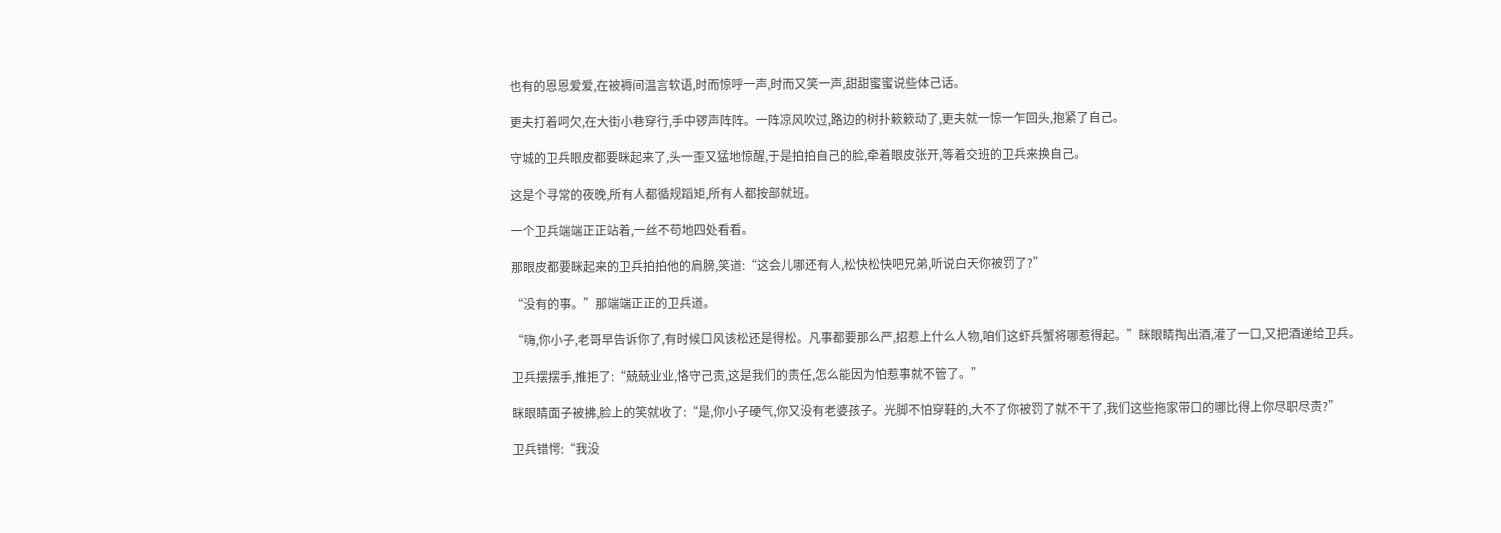也有的恩恩爱爱,在被褥间温言软语,时而惊呼一声,时而又笑一声,甜甜蜜蜜说些体己话。

更夫打着呵欠,在大街小巷穿行,手中锣声阵阵。一阵凉风吹过,路边的树扑簌簌动了,更夫就一惊一乍回头,抱紧了自己。

守城的卫兵眼皮都要眯起来了,头一歪又猛地惊醒,于是拍拍自己的脸,牵着眼皮张开,等着交班的卫兵来换自己。

这是个寻常的夜晚,所有人都循规蹈矩,所有人都按部就班。

一个卫兵端端正正站着,一丝不苟地四处看看。

那眼皮都要眯起来的卫兵拍拍他的肩膀,笑道:“这会儿哪还有人,松快松快吧兄弟,听说白天你被罚了?”

“没有的事。”那端端正正的卫兵道。

“嗨,你小子,老哥早告诉你了,有时候口风该松还是得松。凡事都要那么严,招惹上什么人物,咱们这虾兵蟹将哪惹得起。”眯眼睛掏出酒,灌了一口,又把酒递给卫兵。

卫兵摆摆手,推拒了:“兢兢业业,恪守己责,这是我们的责任,怎么能因为怕惹事就不管了。”

眯眼睛面子被拂,脸上的笑就收了:“是,你小子硬气,你又没有老婆孩子。光脚不怕穿鞋的,大不了你被罚了就不干了,我们这些拖家带口的哪比得上你尽职尽责?”

卫兵错愕:“我没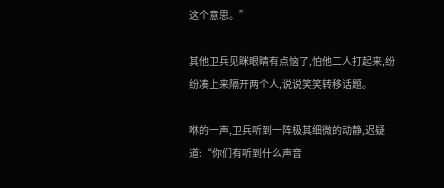这个意思。”

其他卫兵见眯眼睛有点恼了,怕他二人打起来,纷纷凑上来隔开两个人,说说笑笑转移话题。

咻的一声,卫兵听到一阵极其细微的动静,迟疑道:“你们有听到什么声音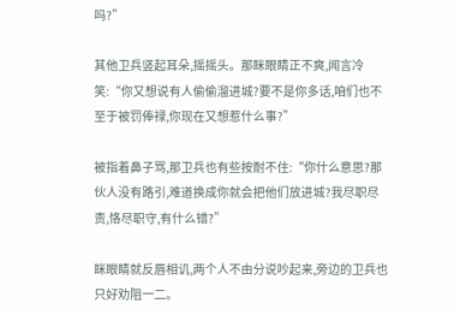吗?”

其他卫兵竖起耳朵,摇摇头。那眯眼睛正不爽,闻言冷笑:“你又想说有人偷偷溜进城?要不是你多话,咱们也不至于被罚俸禄,你现在又想惹什么事?”

被指着鼻子骂,那卫兵也有些按耐不住:“你什么意思?那伙人没有路引,难道换成你就会把他们放进城?我尽职尽责,恪尽职守,有什么错?”

眯眼睛就反唇相讥,两个人不由分说吵起来,旁边的卫兵也只好劝阻一二。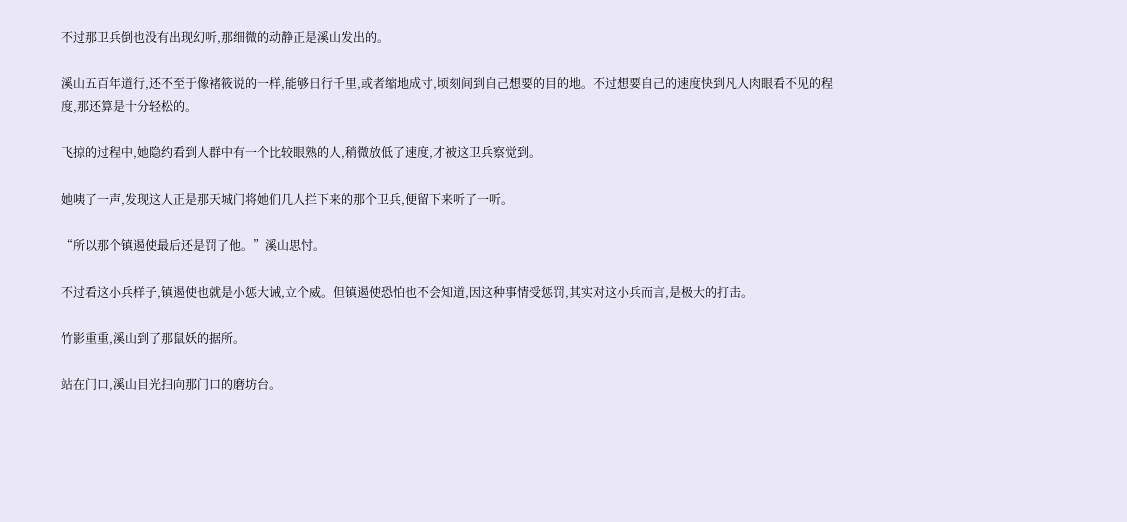不过那卫兵倒也没有出现幻听,那细微的动静正是溪山发出的。

溪山五百年道行,还不至于像褚筱说的一样,能够日行千里,或者缩地成寸,顷刻间到自己想要的目的地。不过想要自己的速度快到凡人肉眼看不见的程度,那还算是十分轻松的。

飞掠的过程中,她隐约看到人群中有一个比较眼熟的人,稍微放低了速度,才被这卫兵察觉到。

她咦了一声,发现这人正是那天城门将她们几人拦下来的那个卫兵,便留下来听了一听。

“所以那个镇遏使最后还是罚了他。”溪山思忖。

不过看这小兵样子,镇遏使也就是小惩大诫,立个威。但镇遏使恐怕也不会知道,因这种事情受惩罚,其实对这小兵而言,是极大的打击。

竹影重重,溪山到了那鼠妖的据所。

站在门口,溪山目光扫向那门口的磨坊台。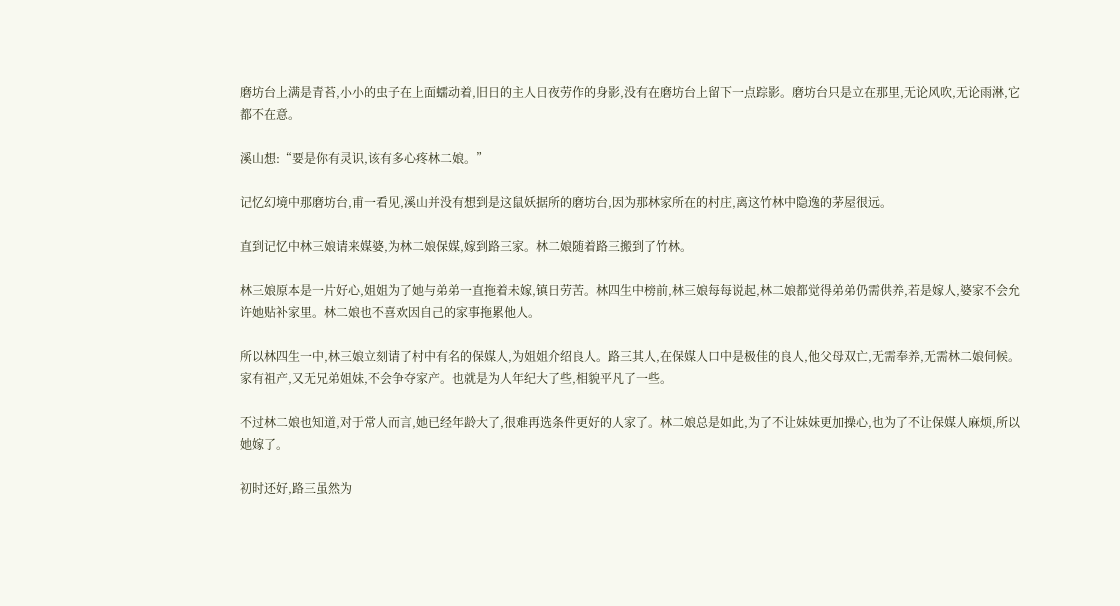磨坊台上满是青苔,小小的虫子在上面蠕动着,旧日的主人日夜劳作的身影,没有在磨坊台上留下一点踪影。磨坊台只是立在那里,无论风吹,无论雨淋,它都不在意。

溪山想:“要是你有灵识,该有多心疼林二娘。”

记忆幻境中那磨坊台,甫一看见,溪山并没有想到是这鼠妖据所的磨坊台,因为那林家所在的村庄,离这竹林中隐逸的茅屋很远。

直到记忆中林三娘请来媒婆,为林二娘保媒,嫁到路三家。林二娘随着路三搬到了竹林。

林三娘原本是一片好心,姐姐为了她与弟弟一直拖着未嫁,镇日劳苦。林四生中榜前,林三娘每每说起,林二娘都觉得弟弟仍需供养,若是嫁人,婆家不会允许她贴补家里。林二娘也不喜欢因自己的家事拖累他人。

所以林四生一中,林三娘立刻请了村中有名的保媒人,为姐姐介绍良人。路三其人,在保媒人口中是极佳的良人,他父母双亡,无需奉养,无需林二娘伺候。家有祖产,又无兄弟姐妹,不会争夺家产。也就是为人年纪大了些,相貌平凡了一些。

不过林二娘也知道,对于常人而言,她已经年龄大了,很难再选条件更好的人家了。林二娘总是如此,为了不让妹妹更加操心,也为了不让保媒人麻烦,所以她嫁了。

初时还好,路三虽然为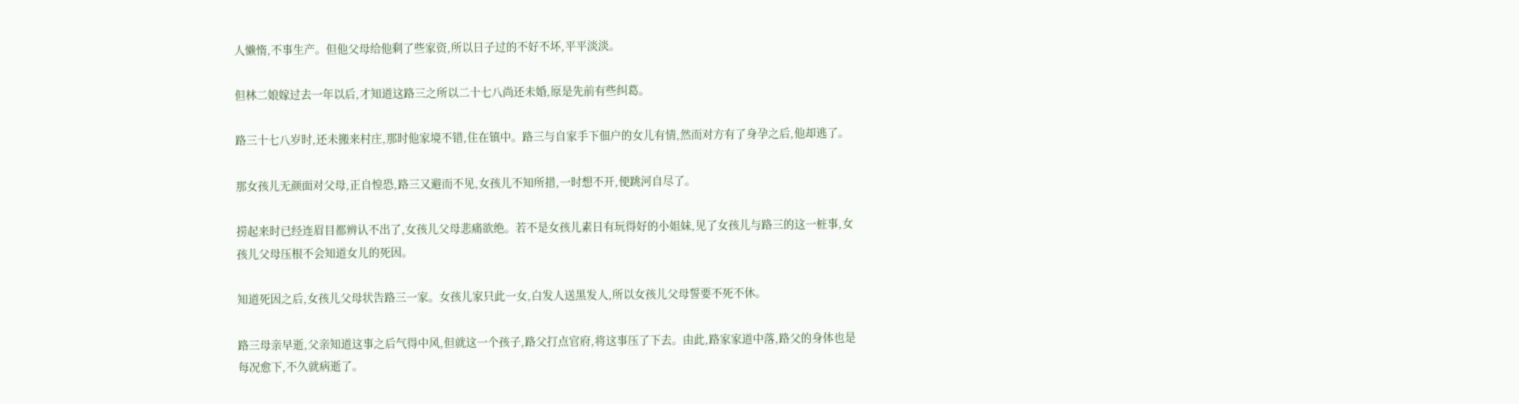人懒惰,不事生产。但他父母给他剩了些家资,所以日子过的不好不坏,平平淡淡。

但林二娘嫁过去一年以后,才知道这路三之所以二十七八尚还未婚,原是先前有些纠葛。

路三十七八岁时,还未搬来村庄,那时他家境不错,住在镇中。路三与自家手下佃户的女儿有情,然而对方有了身孕之后,他却逃了。

那女孩儿无颜面对父母,正自惶恐,路三又避而不见,女孩儿不知所措,一时想不开,便跳河自尽了。

捞起来时已经连眉目都辨认不出了,女孩儿父母悲痛欲绝。若不是女孩儿素日有玩得好的小姐妹,见了女孩儿与路三的这一桩事,女孩儿父母压根不会知道女儿的死因。

知道死因之后,女孩儿父母状告路三一家。女孩儿家只此一女,白发人送黑发人,所以女孩儿父母誓要不死不休。

路三母亲早逝,父亲知道这事之后气得中风,但就这一个孩子,路父打点官府,将这事压了下去。由此,路家家道中落,路父的身体也是每况愈下,不久就病逝了。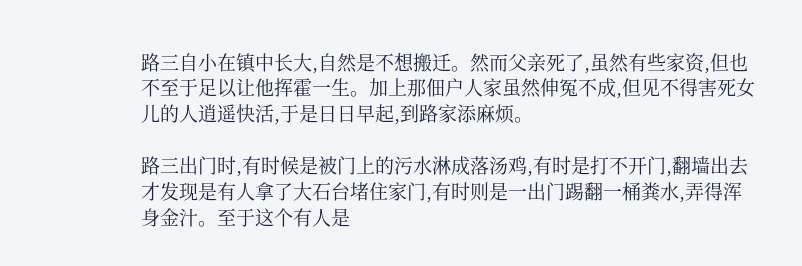路三自小在镇中长大,自然是不想搬迁。然而父亲死了,虽然有些家资,但也不至于足以让他挥霍一生。加上那佃户人家虽然伸冤不成,但见不得害死女儿的人逍遥快活,于是日日早起,到路家添麻烦。

路三出门时,有时候是被门上的污水淋成落汤鸡,有时是打不开门,翻墙出去才发现是有人拿了大石台堵住家门,有时则是一出门踢翻一桶粪水,弄得浑身金汁。至于这个有人是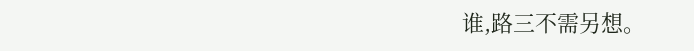谁,路三不需另想。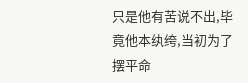只是他有苦说不出,毕竟他本纨绔,当初为了摆平命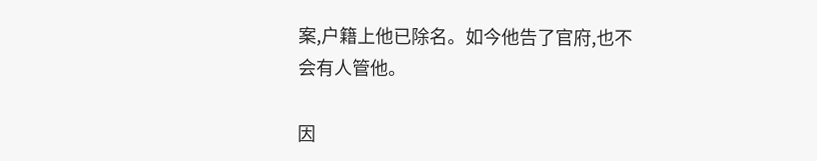案,户籍上他已除名。如今他告了官府,也不会有人管他。

因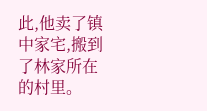此,他卖了镇中家宅,搬到了林家所在的村里。